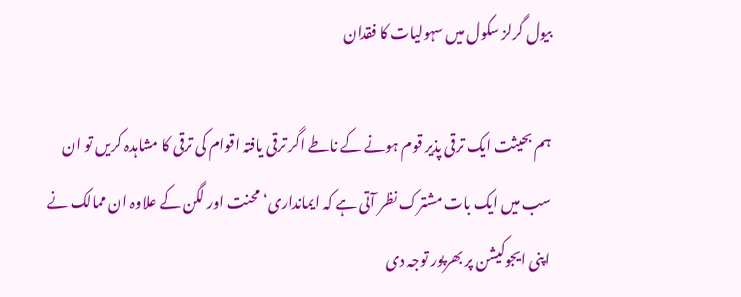بیول گرلز سکول میں سہولیات کا فقدان

ہم بحیثت ایک ترقی پذیر قوم ہونے کے ناطے اگر ترقی یافتہ اقوام کی ترقی کا مشاہدہ کریں تو ان سب میں ایک بات مشترک نظر آتی ہے کہ ایمانداری‘محنت اور لگن کے علاوہ ان ممالک نے اپنی ایجوکیشن پر بھرپور توجہ دی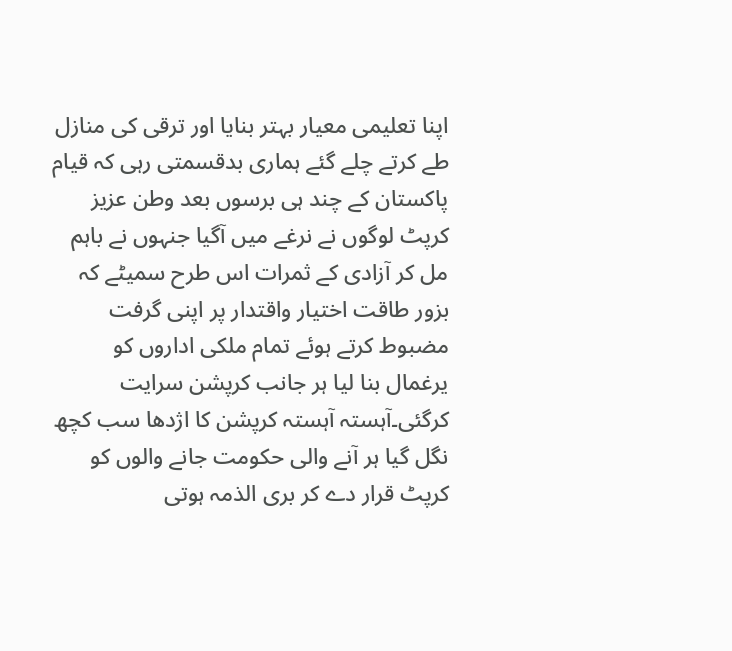اپنا تعلیمی معیار بہتر بنایا اور ترقی کی منازل طے کرتے چلے گئے ہماری بدقسمتی رہی کہ قیام پاکستان کے چند ہی برسوں بعد وطن عزیز کرپٹ لوگوں نے نرغے میں آگیا جنہوں نے باہم مل کر آزادی کے ثمرات اس طرح سمیٹے کہ بزور طاقت اختیار واقتدار پر اپنی گرفت مضبوط کرتے ہوئے تمام ملکی اداروں کو یرغمال بنا لیا ہر جانب کرپشن سرایت کرگئی۔آہستہ آہستہ کرپشن کا اژدھا سب کچھ نگل گیا ہر آنے والی حکومت جانے والوں کو کرپٹ قرار دے کر بری الذمہ ہوتی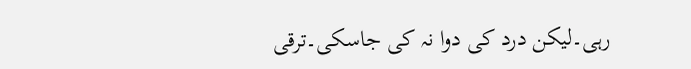رہی۔لیکن درد کی دوا نہ کی جاسکی۔ترقی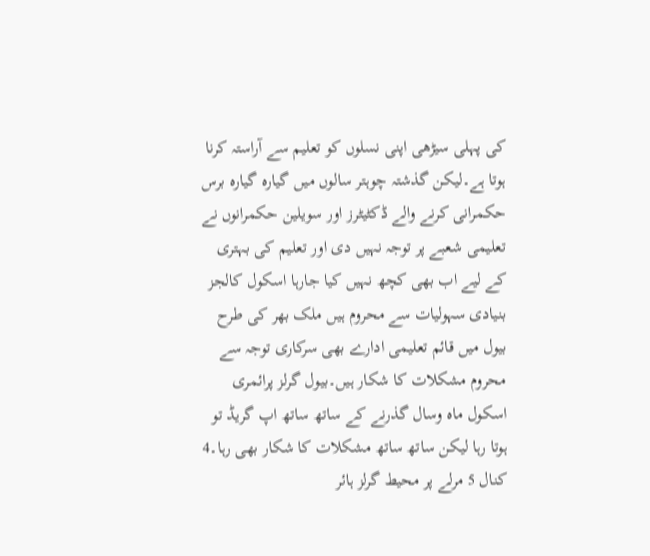کی پہلی سیڑھی اپنی نسلوں کو تعلیم سے آراستہ کرنا ہوتا ہے۔لیکن گذشتہ چوہتر سالوں میں گیارہ گیارہ برس حکمرانی کرنے والے ڈکٹیٹرز اور سویلین حکمرانوں نے تعلیمی شعبے پر توجہ نہیں دی اور تعلیم کی بہتری کے لیے اب بھی کچھ نہیں کیا جارہا اسکول کالجز بنیادی سہولیات سے محروم ہیں ملک بھر کی طرح بیول میں قائم تعلیمی ادارے بھی سرکاری توجہ سے محروم مشکلات کا شکار ہیں۔بیول گرلز پرائمری اسکول ماہ وسال گذرنے کے ساتھ ساتھ اپ گریڈ تو ہوتا رہا لیکن ساتھ ساتھ مشکلات کا شکار بھی رہا۔4 کنال 5 مرلے پر محیط گرلز ہائر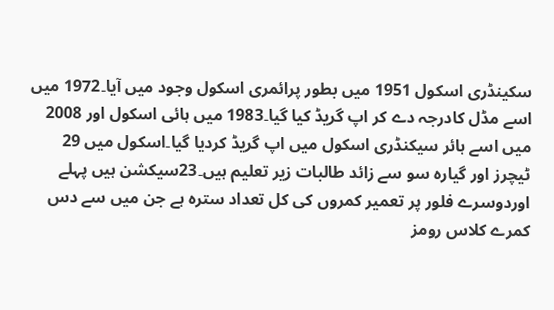سکینڈری اسکول 1951 میں بطور پرائمری اسکول وجود میں آیا۔1972 میں اسے مڈل کادرجہ دے کر اپ گریڈ کیا گیا۔1983 میں ہائی اسکول اور 2008 میں اسے ہائر سیکنڈری اسکول میں اپ گریڈ کردیا گیا۔اسکول میں 29 ٹیچرز اور گیارہ سو سے زائد طالبات زیر تعلیم ہیں۔23سیکشن ہیں پہلے اوردوسرے فلور پر تعمیر کمروں کی کل تعداد سترہ ہے جن میں سے دس کمرے کلاس رومز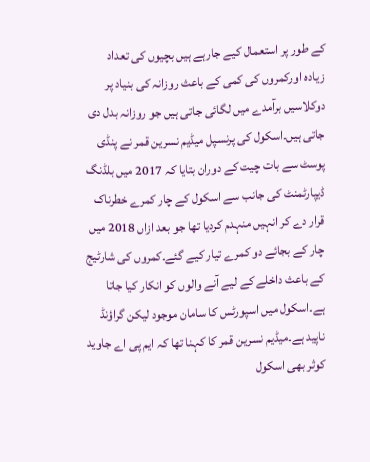کے طور پر استعمال کیے جارہے ہیں بچیوں کی تعداد زیادہ اورکمروں کی کمی کے باعث روزانہ کی بنیاد پر دوکلاسیں برآمدے میں لگائی جاتی ہیں جو روزانہ بدل دی جاتی ہیں۔اسکول کی پرنسپل میڈیم نسرین قمر نے پنڈی پوسٹ سے بات چیت کے دوران بتایا کہ 2017 میں بلڈنگ ڈیپارٹمنٹ کی جانب سے اسکول کے چار کمرے خطرناک قرار دے کر انہیں منہدم کردیا تھا جو بعد ازاں 2018 میں چار کے بجائے دو کمرے تیار کیے گئے۔کمروں کی شارٹیج کے باعث داخلے کے لیے آنے والوں کو انکار کیا جاتا ہے۔اسکول میں اسپورٹس کا سامان موجود لیکن گراؤنڈ ناپید ہے۔میڈیم نسرین قمر کا کہنا تھا کہ ایم پی اے جاوید کوثر بھی اسکول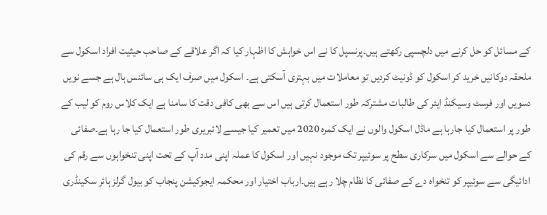کے مسائل کو حل کرنے میں دلچسپی رکھتے ہیں۔پرنسپل کا نے اس خواہش کا اظہار کیا کہ اگر علاقے کے صاحب حیثیت افراد اسکول سے ملحقہ دوکانیں خرید کر اسکول کو ڈونیٹ کردیں تو معاملات میں بہتری آسکتی ہے۔ اسکول میں صرف ایک ہی سائنس ہال ہے جسے نویں دسویں اور فرسٹ وسیکنڈ ایئر کی طالبات مشترکہ طور استعمال کرتی ہیں اس سے بھی کافی دقت کا سامنا ہے ایک کلاس روم کو لیب کے طور پر استعمال کیا جارہا ہے ماڈل اسکول والوں نے ایک کمرہ 2020 میں تعمیر کیا جیسے لائبریری طور استعمال کیا جا رہا ہے۔صفائی کے حوالے سے اسکول میں سرکاری سطح پر سوئیپر تک موجود نہیں اور اسکول کا عملہ اپنی مدد آپ کے تحت اپنی تنخواہوں سے رقم کی ادائیگی سے سوئیپر کو تنخواہ دے کے صفائی کا نظام چلا رہے ہیں۔ارباب اختیار اور محکمہ ایجوکیشن پنجاب کو بیول گرلز ہائر سکینڈری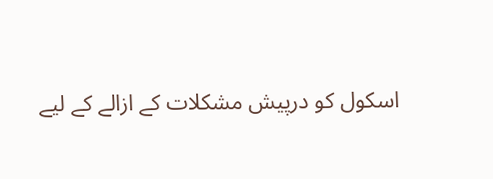اسکول کو درپیش مشکلات کے ازالے کے لیے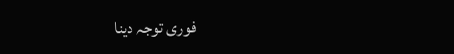فوری توجہ دینا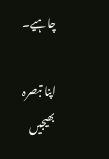چاہیے۔

اپنا تبصرہ بھیجیں